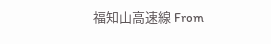福知山高速線 From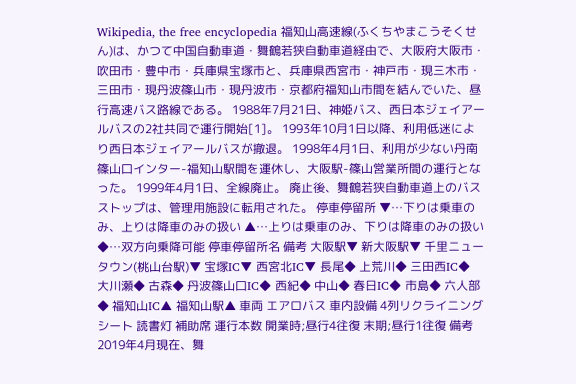Wikipedia, the free encyclopedia 福知山高速線(ふくちやまこうそくせん)は、かつて中国自動車道・舞鶴若狭自動車道経由で、大阪府大阪市・吹田市・豊中市・兵庫県宝塚市と、兵庫県西宮市・神戸市・現三木市・三田市・現丹波篠山市・現丹波市・京都府福知山市間を結んでいた、昼行高速バス路線である。 1988年7月21日、神姫バス、西日本ジェイアールバスの2社共同で運行開始[1]。 1993年10月1日以降、利用低迷により西日本ジェイアールバスが撤退。 1998年4月1日、利用が少ない丹南篠山口インター-福知山駅間を運休し、大阪駅-篠山営業所間の運行となった。 1999年4月1日、全線廃止。 廃止後、舞鶴若狭自動車道上のバスストップは、管理用施設に転用された。 停車停留所 ▼…下りは乗車のみ、上りは降車のみの扱い ▲…上りは乗車のみ、下りは降車のみの扱い ◆…双方向乗降可能 停車停留所名 備考 大阪駅▼ 新大阪駅▼ 千里ニュータウン(桃山台駅)▼ 宝塚IC▼ 西宮北IC▼ 長尾◆ 上荒川◆ 三田西IC◆ 大川瀬◆ 古森◆ 丹波篠山口IC◆ 西紀◆ 中山◆ 春日IC◆ 市島◆ 六人部◆ 福知山IC▲ 福知山駅▲ 車両 エアロバス 車内設備 4列リクライニングシート 読書灯 補助席 運行本数 開業時;昼行4往復 末期;昼行1往復 備考 2019年4月現在、舞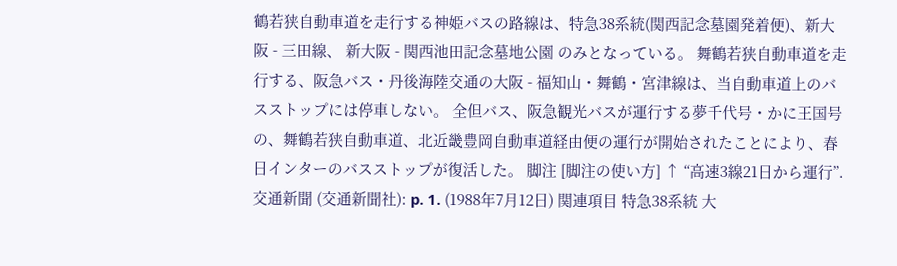鶴若狭自動車道を走行する神姫バスの路線は、特急38系統(関西記念墓園発着便)、新大阪 - 三田線、 新大阪 - 関西池田記念墓地公園 のみとなっている。 舞鶴若狭自動車道を走行する、阪急バス・丹後海陸交通の大阪 - 福知山・舞鶴・宮津線は、当自動車道上のバスストップには停車しない。 全但バス、阪急観光バスが運行する夢千代号・かに王国号の、舞鶴若狭自動車道、北近畿豊岡自動車道経由便の運行が開始されたことにより、春日インターのバスストップが復活した。 脚注 [脚注の使い方] ↑ “高速3線21日から運行”. 交通新聞 (交通新聞社): p. 1. (1988年7月12日) 関連項目 特急38系統 大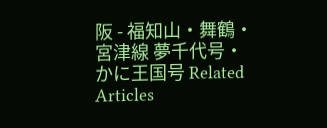阪 - 福知山・舞鶴・宮津線 夢千代号・かに王国号 Related Articles